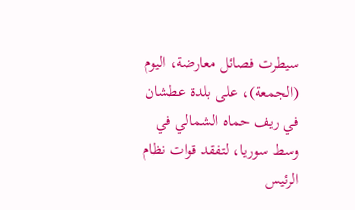سيطرت فصائل معارضة، اليوم (الجمعة)، على بلدة عطشان في ريف حماه الشمالي في وسط سوريا، لتفقد قوات نظام الرئيس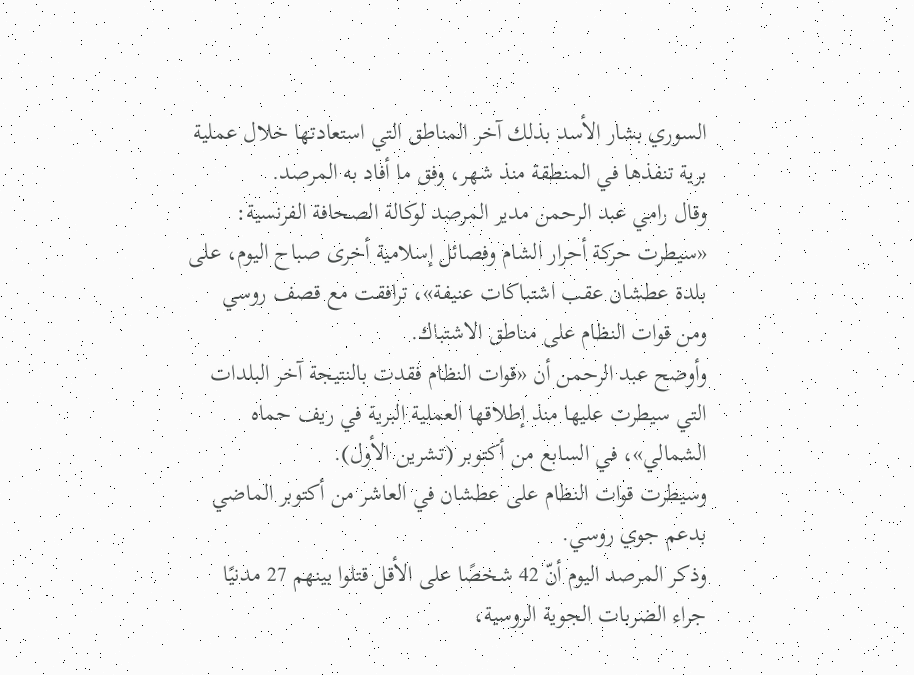السوري بشار الأسد بذلك آخر المناطق التي استعادتها خلال عملية برية تنفذها في المنطقة منذ شهر، وفق ما أفاد به المرصد.
وقال رامي عبد الرحمن مدير المرصد لوكالة الصحافة الفرنسية: «سيطرت حركة أحرار الشام وفصائل إسلامية أخرى صباح اليوم، على بلدة عطشان عقب اشتباكات عنيفة»، ترافقت مع قصف روسي ومن قوات النظام على مناطق الاشتباك.
وأوضح عبد الرحمن أن «قوات النظام فقدت بالنتيجة آخر البلدات التي سيطرت عليها منذ إطلاقها العملية البرية في ريف حماه الشمالي»، في السابع من أكتوبر (تشرين الأول).
وسيطرت قوات النظام على عطشان في العاشر من أكتوبر الماضي بدعم جوي روسي.
وذكر المرصد اليوم أنّ 42 شخصًا على الأقل قتلوا بينهم 27 مدنيًا جراء الضربات الجوية الروسية،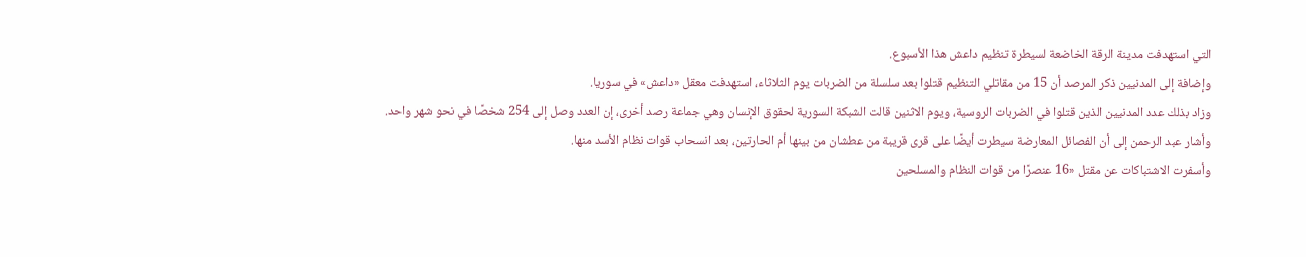التي استهدفت مدينة الرقة الخاضعة لسيطرة تنظيم داعش هذا الأسبوع.
وإضافة إلى المدنيين ذكر المرصد أن 15 من مقاتلي التنظيم قتلوا بعد سلسلة من الضربات يوم الثلاثاء، استهدفت معقل «داعش» في سوريا.
وزاد بذلك عدد المدنيين الذين قتلوا في الضربات الروسية، ويوم الاثنين قالت الشبكة السورية لحقوق الإنسان وهي جماعة رصد أخرى، إن العدد وصل إلى 254 شخصًا في نحو شهر واحد.
وأشار عبد الرحمن إلى أن الفصائل المعارضة سيطرت أيضًا على قرى قريبة من عطشان من بينها أم الحارتين، بعد انسحاب قوات نظام الأسد منها.
وأسفرت الاشتباكات عن مقتل «16 عنصرًا من قوات النظام والمسلحين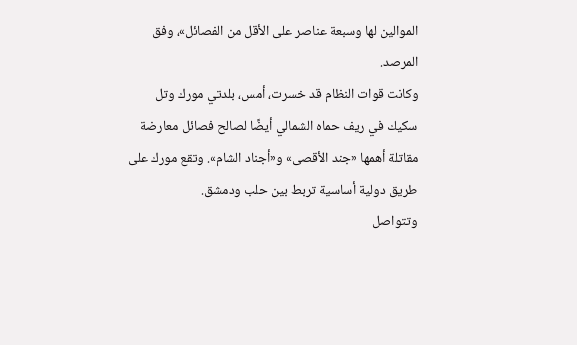الموالين لها وسبعة عناصر على الأقل من الفصائل»، وفق المرصد.
وكانت قوات النظام قد خسرت، أمس، بلدتي مورك وتل سكيك في ريف حماه الشمالي أيضًا لصالح فصائل معارضة مقاتلة أهمها «جند الأقصى» و«أجناد الشام». وتقع مورك على طريق دولية أساسية تربط بين حلب ودمشق.
وتتواصل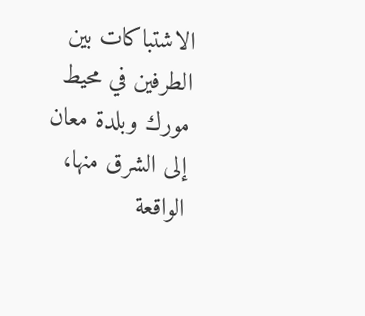الاشتباكات بين الطرفين في محيط مورك وبلدة معان إلى الشرق منها، الواقعة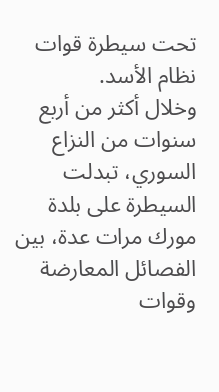تحت سيطرة قوات نظام الأسد.
وخلال أكثر من أربع سنوات من النزاع السوري، تبدلت السيطرة على بلدة مورك مرات عدة، بين الفصائل المعارضة وقوات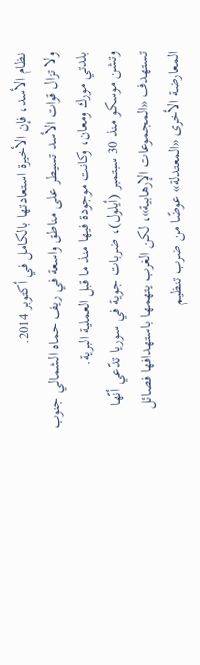نظام الأسد، فإن الأخيرة استعادتها بالكامل في أكتوبر 2014.
ولا تزال قوات الأسد تسيطر على مناطق واسعة في ريف حماه الشمالي جنوب بلدتي مورك ومعان، وكانت موجودة فيها منذ ما قبل العملية البرية.
وتشن موسكو منذ 30 سبتمبر (أيلول)، ضربات جوية في سوريا تدّعي أنّها تستهدف «المجموعات الإرهابية»، لكن الغرب يتهمها باستهدافها فصائل المعارضة الأخرى «المعتدلة» عوضًا من ضرب تنظيم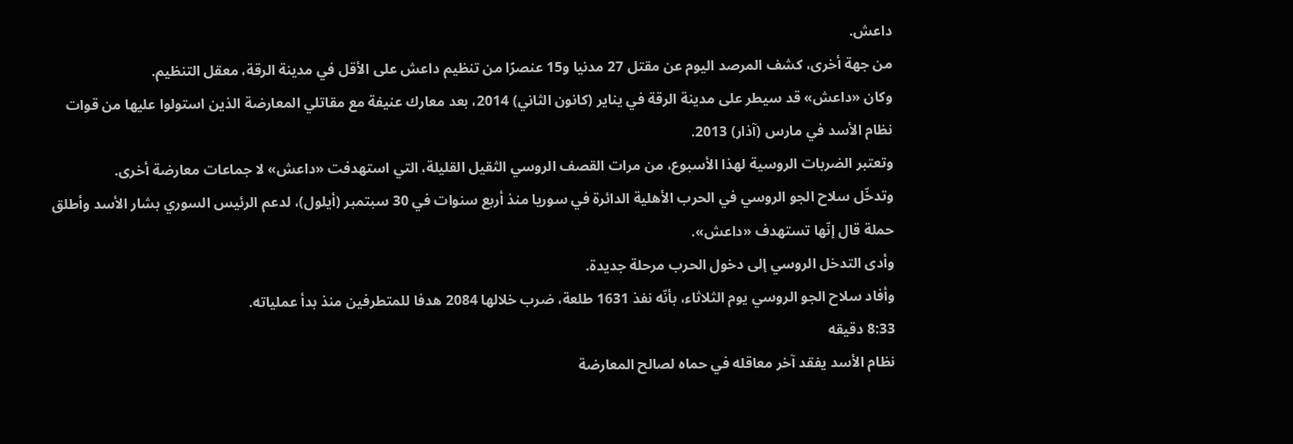داعش.
من جهة أخرى، كشف المرصد اليوم عن مقتل 27 مدنيا و15 عنصرًا من تنظيم داعش على الأقل في مدينة الرقة، معقل التنظيم.
وكان «داعش» قد سيطر على مدينة الرقة في يناير (كانون الثاني) 2014، بعد معارك عنيفة مع مقاتلي المعارضة الذين استولوا عليها من قوات نظام الأسد في مارس (آذار) 2013.
وتعتبر الضربات الروسية لهذا الأسبوع، من مرات القصف الروسي الثقيل القليلة، التي استهدفت «داعش» لا جماعات معارضة أخرى.
وتدخّل سلاح الجو الروسي في الحرب الأهلية الدائرة في سوريا منذ أربع سنوات في 30 سبتمبر (أيلول)، لدعم الرئيس السوري بشار الأسد وأطلق حملة قال إنّها تستهدف «داعش».
وأدى التدخل الروسي إلى دخول الحرب مرحلة جديدة.
وأفاد سلاح الجو الروسي يوم الثلاثاء، بأنّه نفذ 1631 طلعة، ضرب خلالها 2084 هدفا للمتطرفين منذ بدأ عملياته.
8:33 دقيقه
نظام الأسد يفقد آخر معاقله في حماه لصالح المعارضة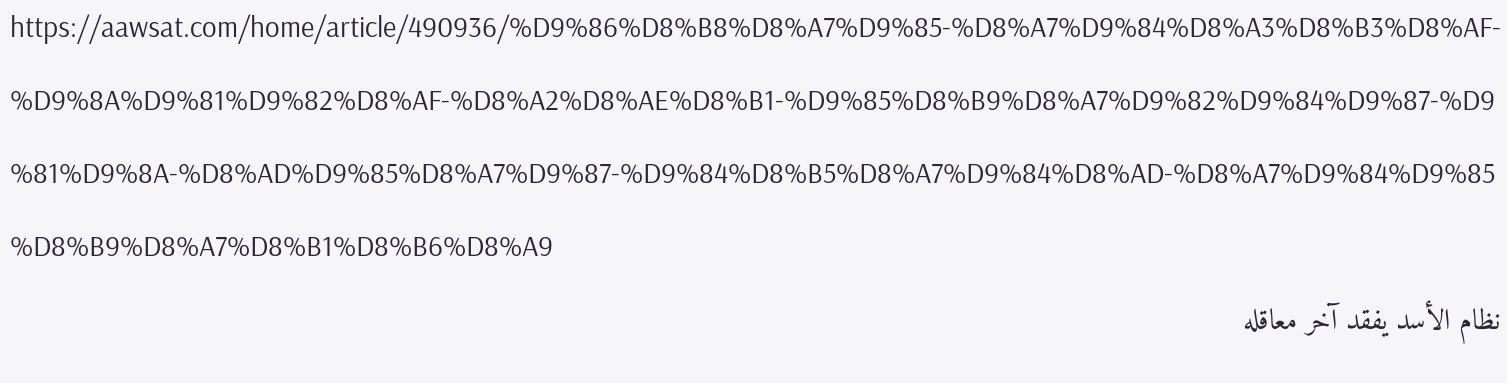https://aawsat.com/home/article/490936/%D9%86%D8%B8%D8%A7%D9%85-%D8%A7%D9%84%D8%A3%D8%B3%D8%AF-%D9%8A%D9%81%D9%82%D8%AF-%D8%A2%D8%AE%D8%B1-%D9%85%D8%B9%D8%A7%D9%82%D9%84%D9%87-%D9%81%D9%8A-%D8%AD%D9%85%D8%A7%D9%87-%D9%84%D8%B5%D8%A7%D9%84%D8%AD-%D8%A7%D9%84%D9%85%D8%B9%D8%A7%D8%B1%D8%B6%D8%A9
نظام الأسد يفقد آخر معاقله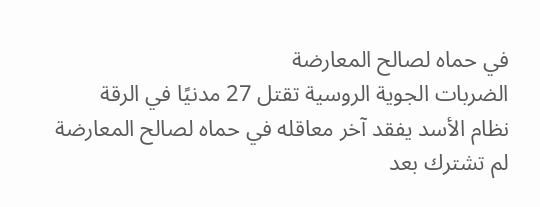في حماه لصالح المعارضة
الضربات الجوية الروسية تقتل 27 مدنيًا في الرقة
نظام الأسد يفقد آخر معاقله في حماه لصالح المعارضة
لم تشترك بعد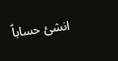انشئ حساباً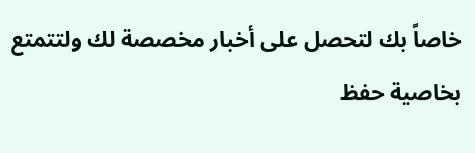خاصاً بك لتحصل على أخبار مخصصة لك ولتتمتع بخاصية حفظ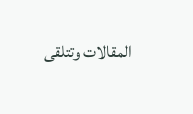المقالات وتتلقى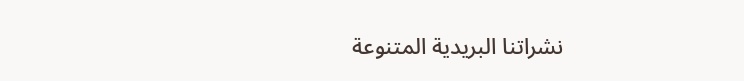نشراتنا البريدية المتنوعة